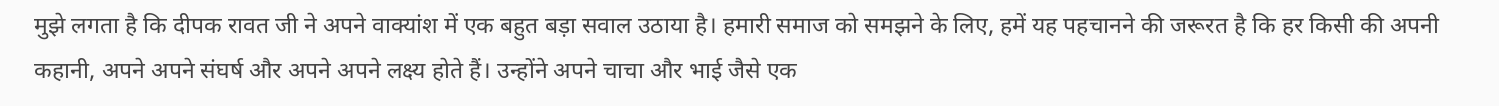मुझे लगता है कि दीपक रावत जी ने अपने वाक्यांश में एक बहुत बड़ा सवाल उठाया है। हमारी समाज को समझने के लिए, हमें यह पहचानने की जरूरत है कि हर किसी की अपनी कहानी, अपने अपने संघर्ष और अपने अपने लक्ष्य होते हैं। उन्होंने अपने चाचा और भाई जैसे एक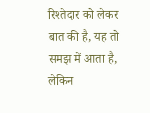रिश्तेदार को लेकर बात की है, यह तो समझ में आता है, लेकिन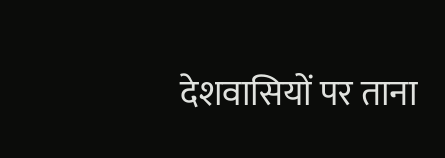देशवासियों पर ताना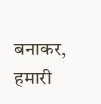बनाकर, हमारी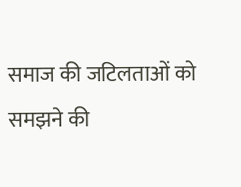समाज की जटिलताओं को समझने की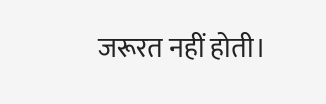जरूरत नहीं होती।